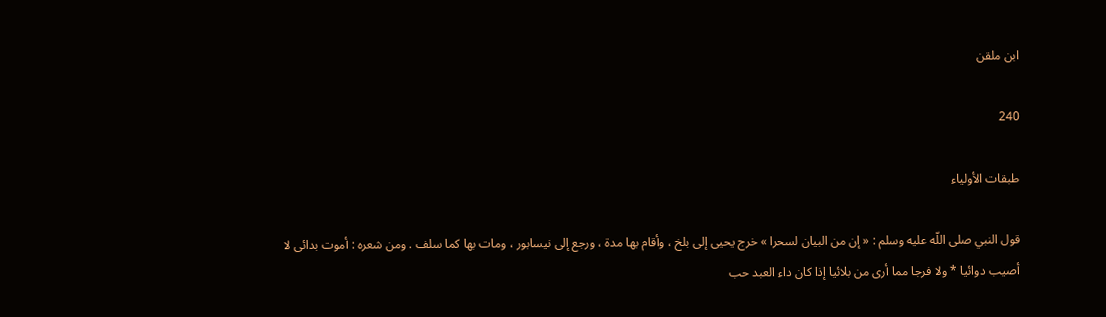ابن ملقن

240

طبقات الأولياء

قول النبي صلى اللّه عليه وسلم : « إن من البيان لسحرا » خرج يحيى إلى بلخ ، وأقام بها مدة ، ورجع إلى نيسابور ، ومات بها كما سلف . ومن شعره : أموت بدائى لا أصيب دوائيا * ولا فرجا مما أرى من بلائيا إذا كان داء العبد حب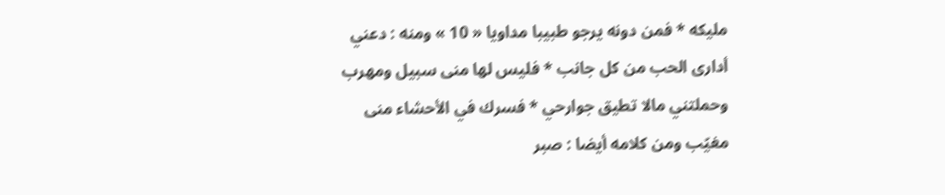مليكه * فمن دونه يرجو طبيبا مداويا « 10 » ومنه : دعني أدارى الحب من كل جانب * فليس لها منى سبيل ومهرب وحملتني مالا تطيق جوارحي * فسرك في الأحشاء منى مغيّب ومن كلامه أيضا : صبر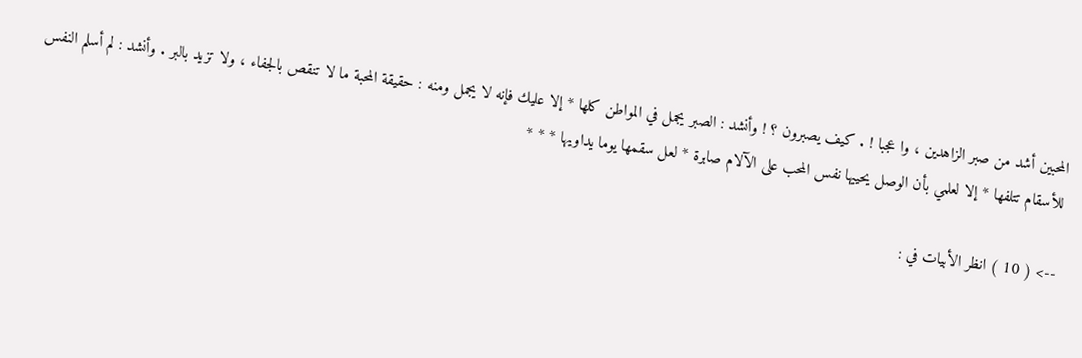المحبين أشد من صبر الزاهدين ، وا عجبا ! . كيف يصبرون ؟ ! وأنشد : الصبر يجمل في المواطن كلها * إلا عليك فإنه لا يجمل ومنه : حقيقة المحبة ما لا تنقص بالجفاء ، ولا تزيد بالبر . وأنشد : لم أسلم النفس للأسقام تتلفها * إلا لعلمي بأن الوصل يحييها نفس المحب على الآلام صابرة * لعل سقمها يوما يداويها * * *

--> ( 10 ) انظر الأبيات في :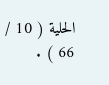الحلية ( 10 / 66 ) .